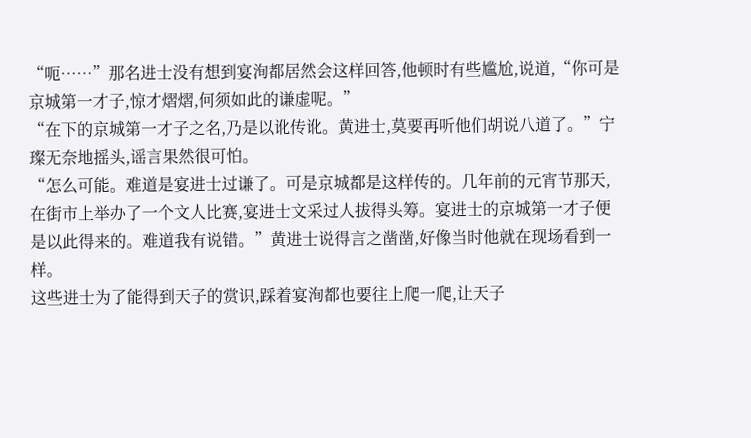“呃……”那名进士没有想到宴洵都居然会这样回答,他顿时有些尴尬,说道,“你可是京城第一才子,惊才熠熠,何须如此的谦虚呢。”
“在下的京城第一才子之名,乃是以讹传讹。黄进士,莫要再听他们胡说八道了。”宁璨无奈地摇头,谣言果然很可怕。
“怎么可能。难道是宴进士过谦了。可是京城都是这样传的。几年前的元宵节那天,在街市上举办了一个文人比赛,宴进士文采过人拔得头筹。宴进士的京城第一才子便是以此得来的。难道我有说错。”黄进士说得言之凿凿,好像当时他就在现场看到一样。
这些进士为了能得到天子的赏识,踩着宴洵都也要往上爬一爬,让天子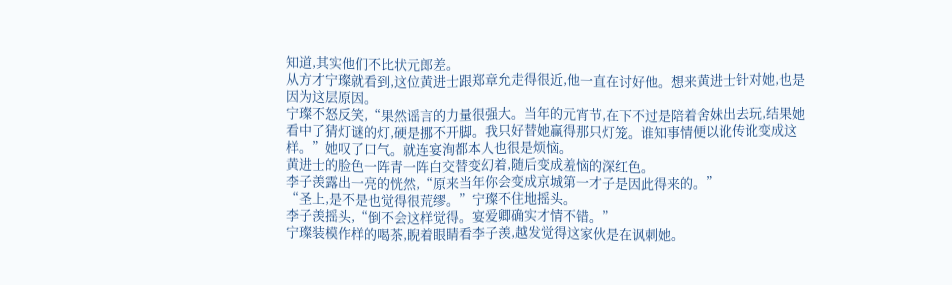知道,其实他们不比状元郎差。
从方才宁璨就看到,这位黄进士跟郑章允走得很近,他一直在讨好他。想来黄进士针对她,也是因为这层原因。
宁璨不怒反笑,“果然谣言的力量很强大。当年的元宵节,在下不过是陪着舍妹出去玩,结果她看中了猜灯谜的灯,硬是挪不开脚。我只好替她赢得那只灯笼。谁知事情便以讹传讹变成这样。”她叹了口气。就连宴洵都本人也很是烦恼。
黄进士的脸色一阵青一阵白交替变幻着,随后变成羞恼的深红色。
李子羡露出一亮的恍然,“原来当年你会变成京城第一才子是因此得来的。”
“圣上,是不是也觉得很荒缪。”宁璨不住地摇头。
李子羡摇头,“倒不会这样觉得。宴爱卿确实才情不错。”
宁璨装模作样的喝茶,睨着眼睛看李子羡,越发觉得这家伙是在讽刺她。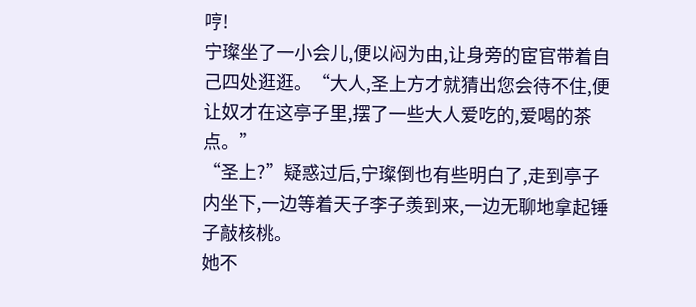哼!
宁璨坐了一小会儿,便以闷为由,让身旁的宦官带着自己四处逛逛。“大人,圣上方才就猜出您会待不住,便让奴才在这亭子里,摆了一些大人爱吃的,爱喝的茶点。”
“圣上?”疑惑过后,宁璨倒也有些明白了,走到亭子内坐下,一边等着天子李子羡到来,一边无聊地拿起锤子敲核桃。
她不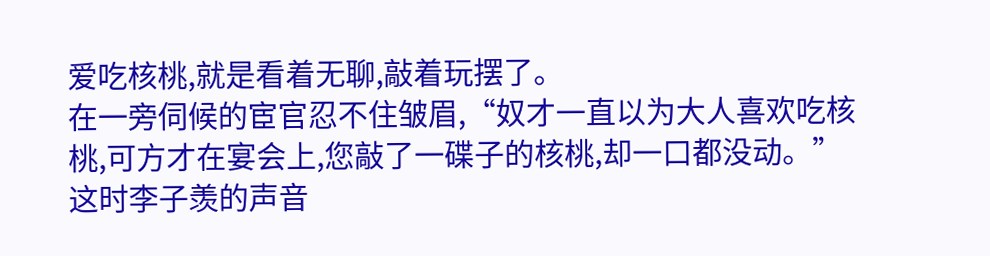爱吃核桃,就是看着无聊,敲着玩摆了。
在一旁伺候的宦官忍不住皱眉,“奴才一直以为大人喜欢吃核桃,可方才在宴会上,您敲了一碟子的核桃,却一口都没动。”
这时李子羡的声音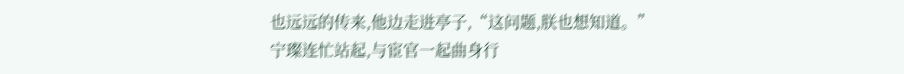也远远的传来,他边走进亭子,“这问题,朕也想知道。”
宁璨连忙站起,与宦官一起曲身行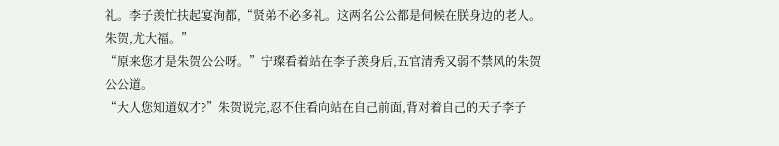礼。李子羡忙扶起宴洵都,“贤弟不必多礼。这两名公公都是伺候在朕身边的老人。朱贺,尤大福。”
“原来您才是朱贺公公呀。”宁璨看着站在李子羡身后,五官清秀又弱不禁风的朱贺公公道。
“大人您知道奴才?”朱贺说完,忍不住看向站在自己前面,背对着自己的天子李子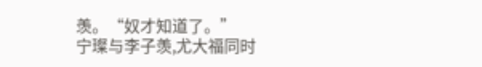羡。“奴才知道了。”
宁璨与李子羡,尤大福同时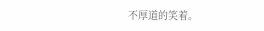不厚道的笑着。